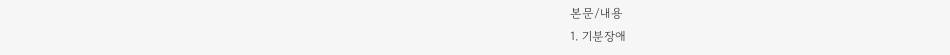본문/내용
1. 기분장애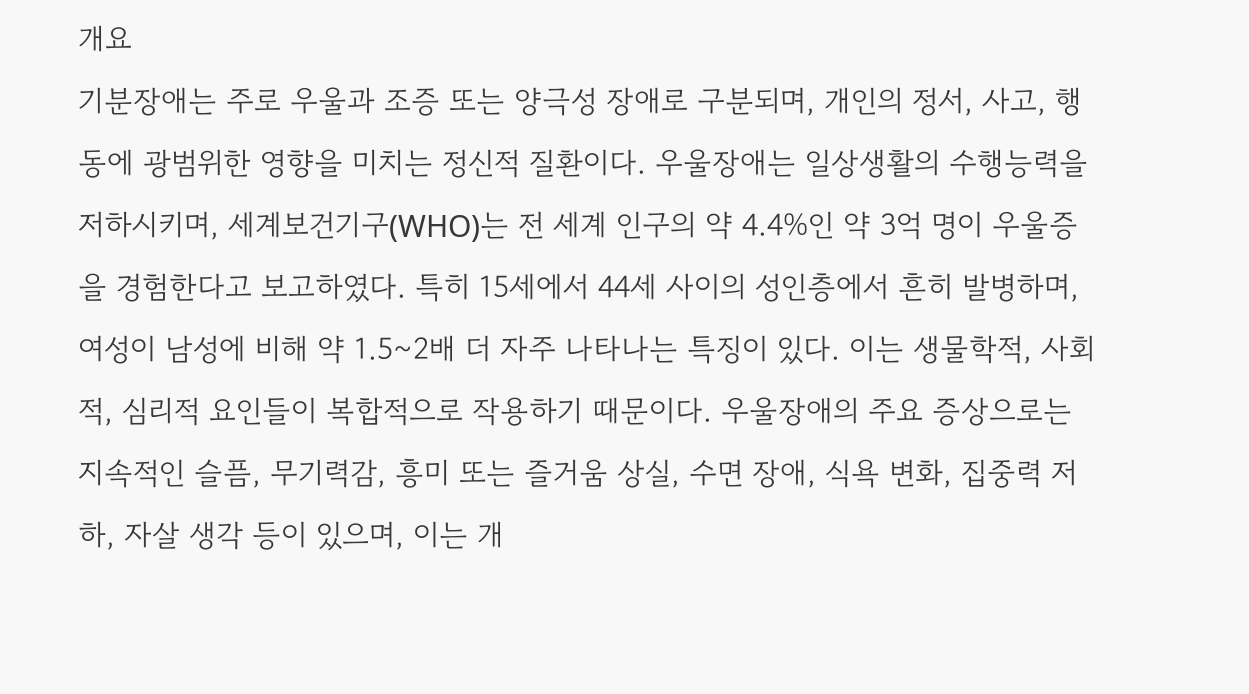개요
기분장애는 주로 우울과 조증 또는 양극성 장애로 구분되며, 개인의 정서, 사고, 행동에 광범위한 영향을 미치는 정신적 질환이다. 우울장애는 일상생활의 수행능력을 저하시키며, 세계보건기구(WHO)는 전 세계 인구의 약 4.4%인 약 3억 명이 우울증을 경험한다고 보고하였다. 특히 15세에서 44세 사이의 성인층에서 흔히 발병하며, 여성이 남성에 비해 약 1.5~2배 더 자주 나타나는 특징이 있다. 이는 생물학적, 사회적, 심리적 요인들이 복합적으로 작용하기 때문이다. 우울장애의 주요 증상으로는 지속적인 슬픔, 무기력감, 흥미 또는 즐거움 상실, 수면 장애, 식욕 변화, 집중력 저하, 자살 생각 등이 있으며, 이는 개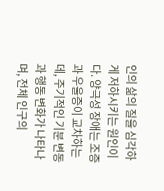인의 삶의 질을 심각하게 저하시키는 원인이다. 양극성 장애는 조증과 우울증이 교차하는데, 주기적인 기분 변동과 행동 변화가 나타나며, 전체 인구의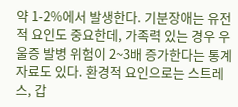약 1-2%에서 발생한다. 기분장애는 유전적 요인도 중요한데, 가족력 있는 경우 우울증 발병 위험이 2~3배 증가한다는 통계자료도 있다. 환경적 요인으로는 스트레스, 갑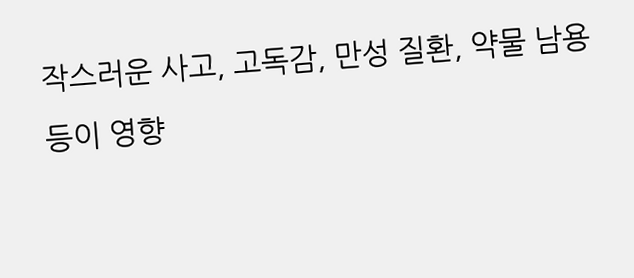작스러운 사고, 고독감, 만성 질환, 약물 남용 등이 영향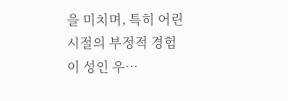을 미치며, 특히 어린 시절의 부정적 경험이 성인 우…